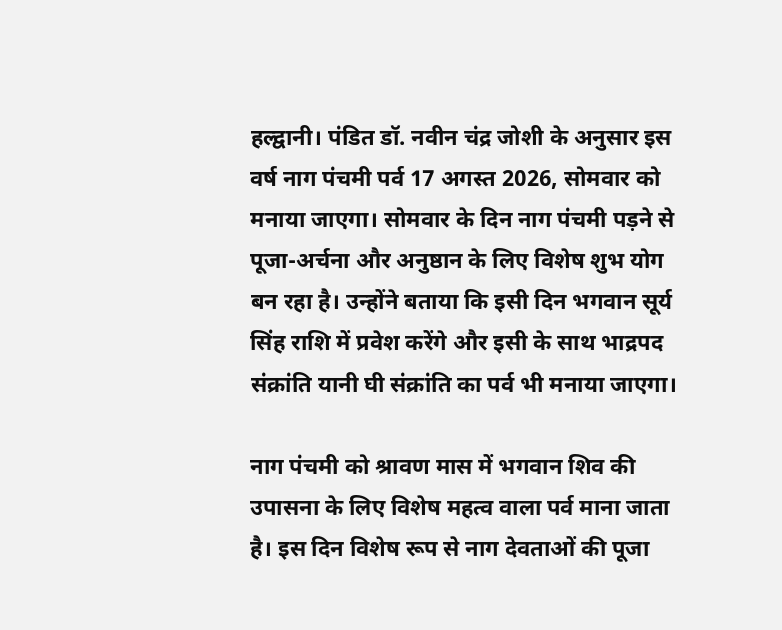हल्द्वानी। पंडित डॉ. नवीन चंद्र जोशी के अनुसार इस वर्ष नाग पंचमी पर्व 17 अगस्त 2026, सोमवार को मनाया जाएगा। सोमवार के दिन नाग पंचमी पड़ने से पूजा-अर्चना और अनुष्ठान के लिए विशेष शुभ योग बन रहा है। उन्होंने बताया कि इसी दिन भगवान सूर्य सिंह राशि में प्रवेश करेंगे और इसी के साथ भाद्रपद संक्रांति यानी घी संक्रांति का पर्व भी मनाया जाएगा।

नाग पंचमी को श्रावण मास में भगवान शिव की उपासना के लिए विशेष महत्व वाला पर्व माना जाता है। इस दिन विशेष रूप से नाग देवताओं की पूजा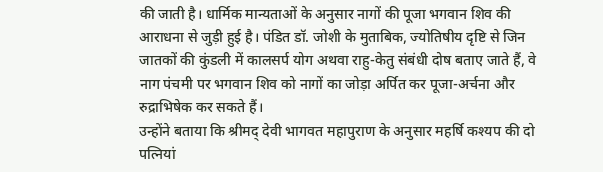की जाती है। धार्मिक मान्यताओं के अनुसार नागों की पूजा भगवान शिव की आराधना से जुड़ी हुई है। पंडित डॉ. जोशी के मुताबिक, ज्योतिषीय दृष्टि से जिन जातकों की कुंडली में कालसर्प योग अथवा राहु-केतु संबंधी दोष बताए जाते हैं, वे नाग पंचमी पर भगवान शिव को नागों का जोड़ा अर्पित कर पूजा-अर्चना और रुद्राभिषेक कर सकते हैं।
उन्होंने बताया कि श्रीमद् देवी भागवत महापुराण के अनुसार महर्षि कश्यप की दो पत्नियां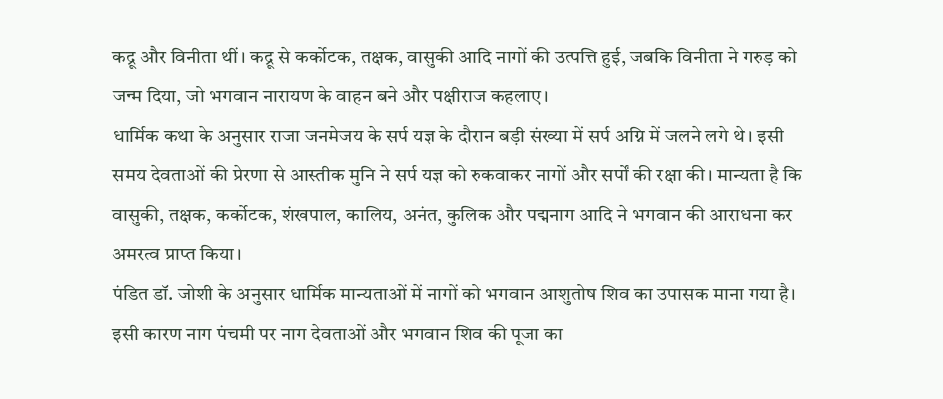कद्रू और विनीता थीं। कद्रू से कर्कोटक, तक्षक, वासुकी आदि नागों की उत्पत्ति हुई, जबकि विनीता ने गरुड़ को जन्म दिया, जो भगवान नारायण के वाहन बने और पक्षीराज कहलाए।
धार्मिक कथा के अनुसार राजा जनमेजय के सर्प यज्ञ के दौरान बड़ी संख्या में सर्प अग्नि में जलने लगे थे। इसी समय देवताओं की प्रेरणा से आस्तीक मुनि ने सर्प यज्ञ को रुकवाकर नागों और सर्पों की रक्षा की। मान्यता है कि वासुकी, तक्षक, कर्कोटक, शंखपाल, कालिय, अनंत, कुलिक और पद्मनाग आदि ने भगवान की आराधना कर अमरत्व प्राप्त किया।
पंडित डॉ. जोशी के अनुसार धार्मिक मान्यताओं में नागों को भगवान आशुतोष शिव का उपासक माना गया है। इसी कारण नाग पंचमी पर नाग देवताओं और भगवान शिव की पूजा का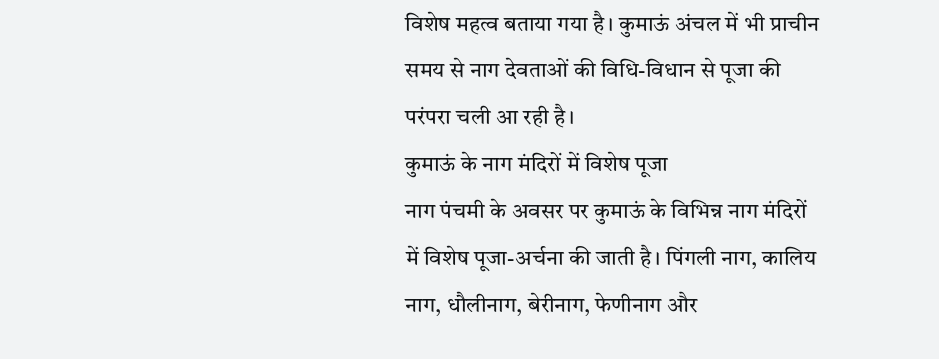विशेष महत्व बताया गया है। कुमाऊं अंचल में भी प्राचीन समय से नाग देवताओं की विधि-विधान से पूजा की परंपरा चली आ रही है।
कुमाऊं के नाग मंदिरों में विशेष पूजा
नाग पंचमी के अवसर पर कुमाऊं के विभिन्न नाग मंदिरों में विशेष पूजा-अर्चना की जाती है। पिंगली नाग, कालिय नाग, धौलीनाग, बेरीनाग, फेणीनाग और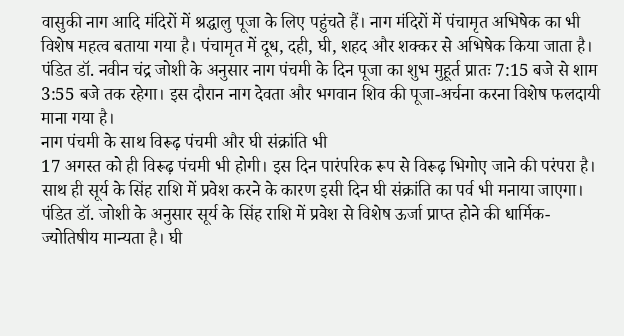वासुकी नाग आदि मंदिरों में श्रद्धालु पूजा के लिए पहुंचते हैं। नाग मंदिरों में पंचामृत अभिषेक का भी विशेष महत्व बताया गया है। पंचामृत में दूध, दही, घी, शहद और शक्कर से अभिषेक किया जाता है।
पंडित डॉ. नवीन चंद्र जोशी के अनुसार नाग पंचमी के दिन पूजा का शुभ मुहूर्त प्रातः 7:15 बजे से शाम 3:55 बजे तक रहेगा। इस दौरान नाग देवता और भगवान शिव की पूजा-अर्चना करना विशेष फलदायी माना गया है।
नाग पंचमी के साथ विरूढ़ पंचमी और घी संक्रांति भी
17 अगस्त को ही विरूढ़ पंचमी भी होगी। इस दिन पारंपरिक रूप से विरूढ़ भिगोए जाने की परंपरा है। साथ ही सूर्य के सिंह राशि में प्रवेश करने के कारण इसी दिन घी संक्रांति का पर्व भी मनाया जाएगा।
पंडित डॉ. जोशी के अनुसार सूर्य के सिंह राशि में प्रवेश से विशेष ऊर्जा प्राप्त होने की धार्मिक-ज्योतिषीय मान्यता है। घी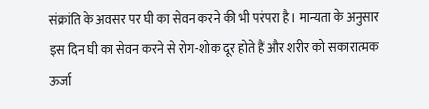संक्रांति के अवसर पर घी का सेवन करने की भी परंपरा है। मान्यता के अनुसार इस दिन घी का सेवन करने से रोग-शोक दूर होते हैं और शरीर को सकारात्मक ऊर्जा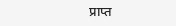प्राप्त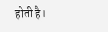होती है।